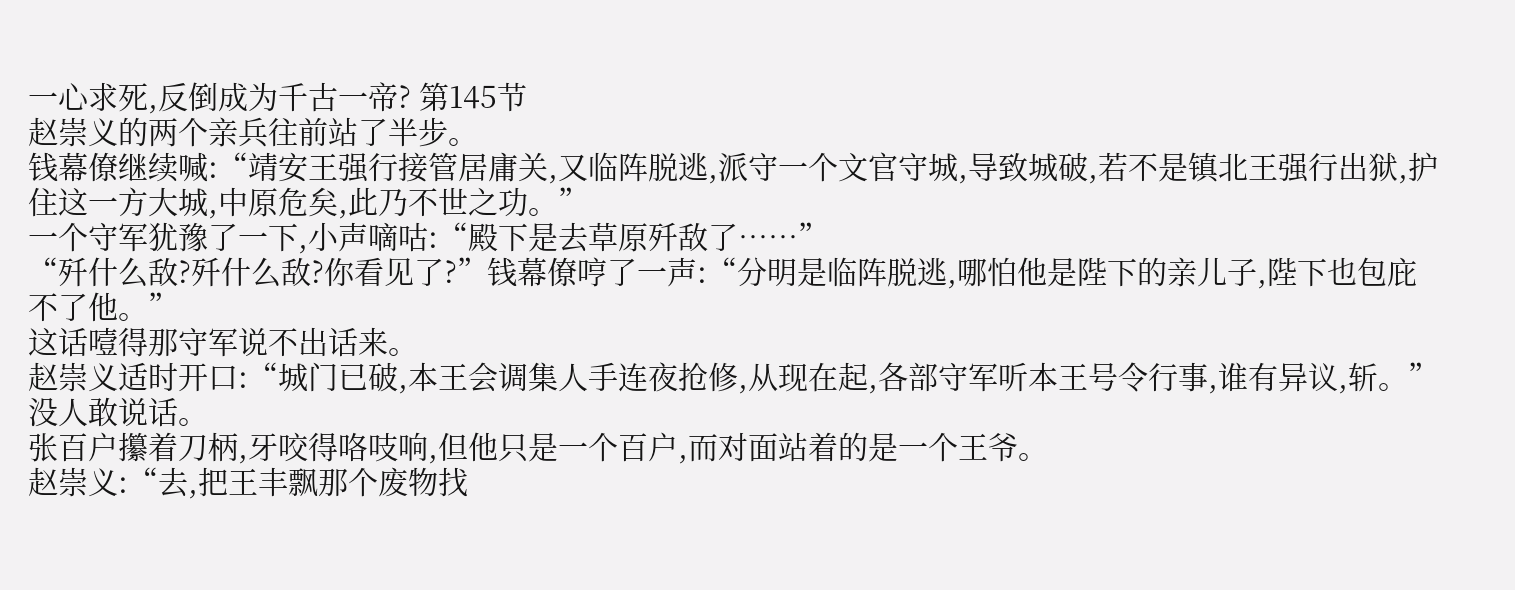一心求死,反倒成为千古一帝? 第145节
赵崇义的两个亲兵往前站了半步。
钱幕僚继续喊:“靖安王强行接管居庸关,又临阵脱逃,派守一个文官守城,导致城破,若不是镇北王强行出狱,护住这一方大城,中原危矣,此乃不世之功。”
一个守军犹豫了一下,小声嘀咕:“殿下是去草原歼敌了……”
“歼什么敌?歼什么敌?你看见了?”钱幕僚哼了一声:“分明是临阵脱逃,哪怕他是陛下的亲儿子,陛下也包庇不了他。”
这话噎得那守军说不出话来。
赵崇义适时开口:“城门已破,本王会调集人手连夜抢修,从现在起,各部守军听本王号令行事,谁有异议,斩。”
没人敢说话。
张百户攥着刀柄,牙咬得咯吱响,但他只是一个百户,而对面站着的是一个王爷。
赵崇义:“去,把王丰飘那个废物找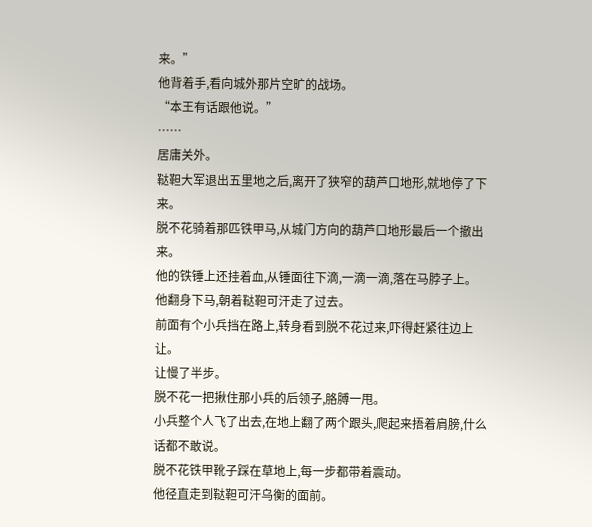来。”
他背着手,看向城外那片空旷的战场。
“本王有话跟他说。”
……
居庸关外。
鞑靼大军退出五里地之后,离开了狭窄的葫芦口地形,就地停了下来。
脱不花骑着那匹铁甲马,从城门方向的葫芦口地形最后一个撤出来。
他的铁锤上还挂着血,从锤面往下滴,一滴一滴,落在马脖子上。
他翻身下马,朝着鞑靼可汗走了过去。
前面有个小兵挡在路上,转身看到脱不花过来,吓得赶紧往边上让。
让慢了半步。
脱不花一把揪住那小兵的后领子,胳膊一甩。
小兵整个人飞了出去,在地上翻了两个跟头,爬起来捂着肩膀,什么话都不敢说。
脱不花铁甲靴子踩在草地上,每一步都带着震动。
他径直走到鞑靼可汗乌衡的面前。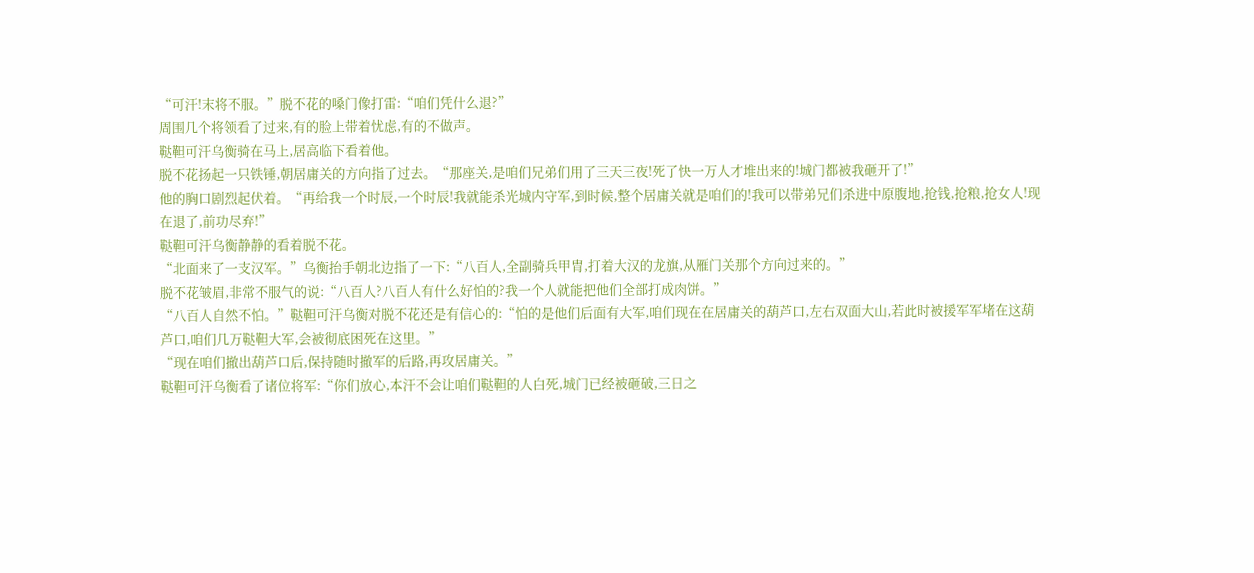“可汗!末将不服。”脱不花的嗓门像打雷:“咱们凭什么退?”
周围几个将领看了过来,有的脸上带着忧虑,有的不做声。
鞑靼可汗乌衡骑在马上,居高临下看着他。
脱不花扬起一只铁锤,朝居庸关的方向指了过去。“那座关,是咱们兄弟们用了三天三夜!死了快一万人才堆出来的!城门都被我砸开了!”
他的胸口剧烈起伏着。“再给我一个时辰,一个时辰!我就能杀光城内守军,到时候,整个居庸关就是咱们的!我可以带弟兄们杀进中原腹地,抢钱,抢粮,抢女人!现在退了,前功尽弃!”
鞑靼可汗乌衡静静的看着脱不花。
“北面来了一支汉军。”乌衡抬手朝北边指了一下:“八百人,全副骑兵甲胄,打着大汉的龙旗,从雁门关那个方向过来的。”
脱不花皱眉,非常不服气的说:“八百人?八百人有什么好怕的?我一个人就能把他们全部打成肉饼。”
“八百人自然不怕。”鞑靼可汗乌衡对脱不花还是有信心的:“怕的是他们后面有大军,咱们现在在居庸关的葫芦口,左右双面大山,若此时被援军军堵在这葫芦口,咱们几万鞑靼大军,会被彻底困死在这里。”
“现在咱们撤出葫芦口后,保持随时撤军的后路,再攻居庸关。”
鞑靼可汗乌衡看了诸位将军:“你们放心,本汗不会让咱们鞑靼的人白死,城门已经被砸破,三日之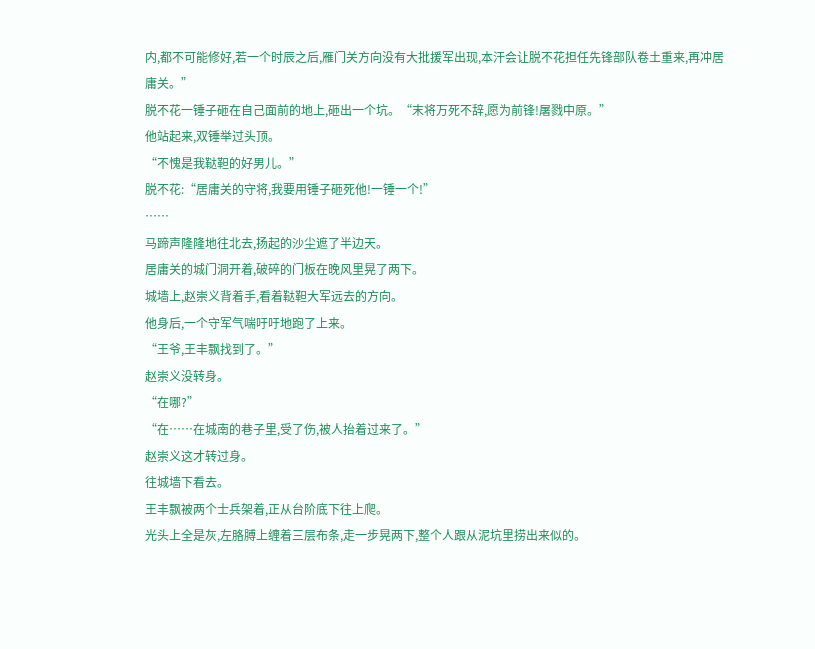内,都不可能修好,若一个时辰之后,雁门关方向没有大批援军出现,本汗会让脱不花担任先锋部队卷土重来,再冲居庸关。”
脱不花一锤子砸在自己面前的地上,砸出一个坑。“末将万死不辞,愿为前锋!屠戮中原。”
他站起来,双锤举过头顶。
“不愧是我鞑靼的好男儿。”
脱不花:“居庸关的守将,我要用锤子砸死他!一锤一个!”
……
马蹄声隆隆地往北去,扬起的沙尘遮了半边天。
居庸关的城门洞开着,破碎的门板在晚风里晃了两下。
城墙上,赵崇义背着手,看着鞑靼大军远去的方向。
他身后,一个守军气喘吁吁地跑了上来。
“王爷,王丰飘找到了。”
赵崇义没转身。
“在哪?”
“在……在城南的巷子里,受了伤,被人抬着过来了。”
赵崇义这才转过身。
往城墙下看去。
王丰飘被两个士兵架着,正从台阶底下往上爬。
光头上全是灰,左胳膊上缠着三层布条,走一步晃两下,整个人跟从泥坑里捞出来似的。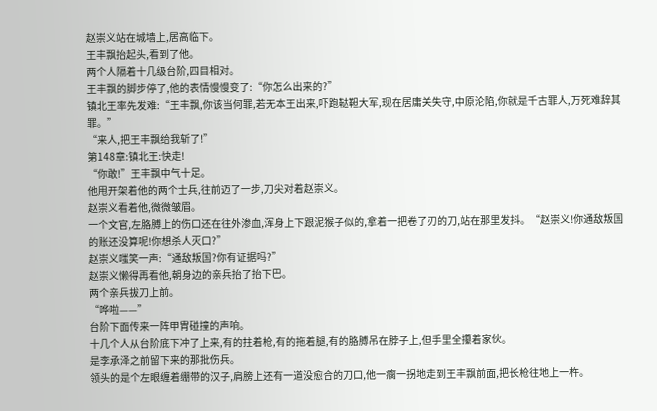赵崇义站在城墙上,居高临下。
王丰飘抬起头,看到了他。
两个人隔着十几级台阶,四目相对。
王丰飘的脚步停了,他的表情慢慢变了:“你怎么出来的?”
镇北王率先发难:“王丰飘,你该当何罪,若无本王出来,吓跑鞑靼大军,现在居庸关失守,中原沦陷,你就是千古罪人,万死难辞其罪。”
“来人,把王丰飘给我斩了!”
第148章:镇北王:快走!
“你敢!”王丰飘中气十足。
他甩开架着他的两个士兵,往前迈了一步,刀尖对着赵崇义。
赵崇义看着他,微微皱眉。
一个文官,左胳膊上的伤口还在往外渗血,浑身上下跟泥猴子似的,拿着一把卷了刃的刀,站在那里发抖。“赵崇义!你通敌叛国的账还没算呢!你想杀人灭口?”
赵崇义嗤笑一声:“通敌叛国?你有证据吗?”
赵崇义懒得再看他,朝身边的亲兵抬了抬下巴。
两个亲兵拔刀上前。
“哗啦——”
台阶下面传来一阵甲胄碰撞的声响。
十几个人从台阶底下冲了上来,有的拄着枪,有的拖着腿,有的胳膊吊在脖子上,但手里全攥着家伙。
是李承泽之前留下来的那批伤兵。
领头的是个左眼缠着绷带的汉子,肩膀上还有一道没愈合的刀口,他一瘸一拐地走到王丰飘前面,把长枪往地上一杵。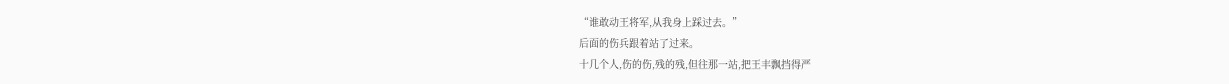“谁敢动王将军,从我身上踩过去。”
后面的伤兵跟着站了过来。
十几个人,伤的伤,残的残,但往那一站,把王丰飘挡得严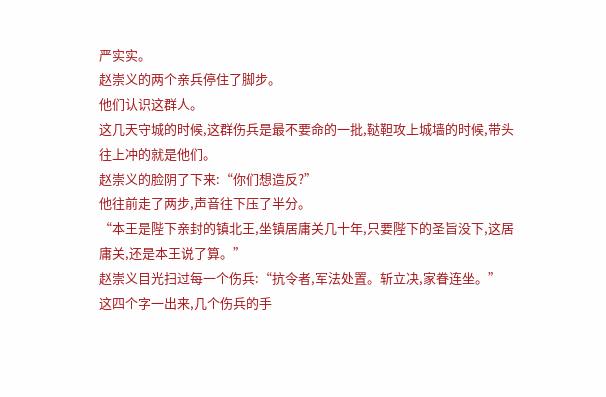严实实。
赵崇义的两个亲兵停住了脚步。
他们认识这群人。
这几天守城的时候,这群伤兵是最不要命的一批,鞑靼攻上城墙的时候,带头往上冲的就是他们。
赵崇义的脸阴了下来:“你们想造反?”
他往前走了两步,声音往下压了半分。
“本王是陛下亲封的镇北王,坐镇居庸关几十年,只要陛下的圣旨没下,这居庸关,还是本王说了算。”
赵崇义目光扫过每一个伤兵:“抗令者,军法处置。斩立决,家眷连坐。”
这四个字一出来,几个伤兵的手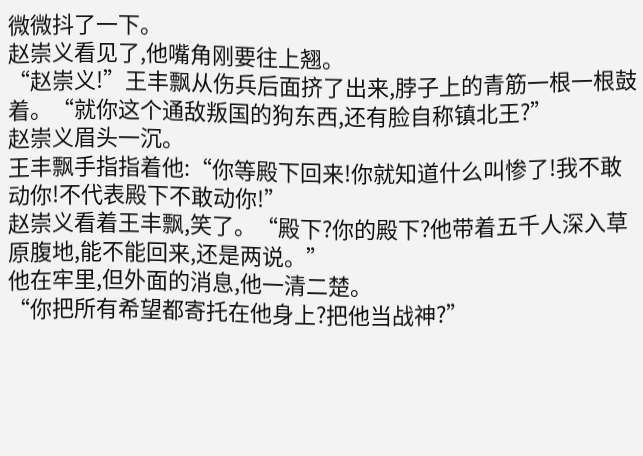微微抖了一下。
赵崇义看见了,他嘴角刚要往上翘。
“赵崇义!”王丰飘从伤兵后面挤了出来,脖子上的青筋一根一根鼓着。“就你这个通敌叛国的狗东西,还有脸自称镇北王?”
赵崇义眉头一沉。
王丰飘手指指着他:“你等殿下回来!你就知道什么叫惨了!我不敢动你!不代表殿下不敢动你!”
赵崇义看着王丰飘,笑了。“殿下?你的殿下?他带着五千人深入草原腹地,能不能回来,还是两说。”
他在牢里,但外面的消息,他一清二楚。
“你把所有希望都寄托在他身上?把他当战神?”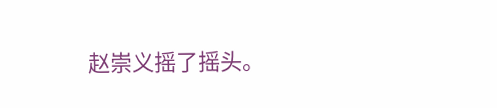赵崇义摇了摇头。